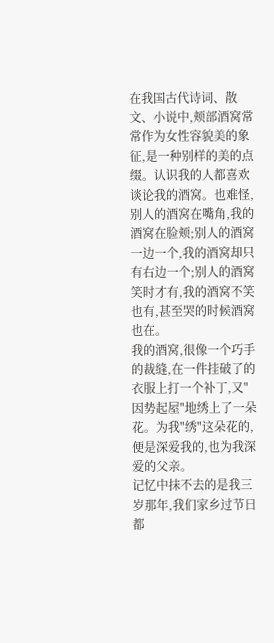在我国古代诗词、散文、小说中,颊部酒窝常常作为女性容貌美的象征,是一种别样的美的点缀。认识我的人都喜欢谈论我的酒窝。也难怪,别人的酒窝在嘴角,我的酒窝在脸颊;别人的酒窝一边一个,我的酒窝却只有右边一个;别人的酒窝笑时才有,我的酒窝不笑也有,甚至哭的时候酒窝也在。
我的酒窝,很像一个巧手的裁缝,在一件挂破了的衣服上打一个补丁,又"因势起屋"地绣上了一朵花。为我"绣"这朵花的,便是深爱我的,也为我深爱的父亲。
记忆中抹不去的是我三岁那年,我们家乡过节日都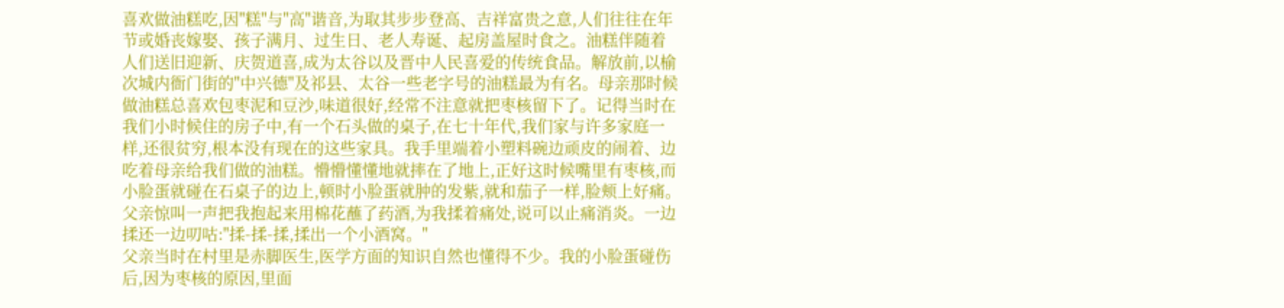喜欢做油糕吃,因"糕"与"高"谐音,为取其步步登高、吉祥富贵之意,人们往往在年节或婚丧嫁娶、孩子满月、过生日、老人寿诞、起房盖屋时食之。油糕伴随着人们送旧迎新、庆贺道喜,成为太谷以及晋中人民喜爱的传统食品。解放前,以榆次城内衙门街的"中兴德"及祁县、太谷一些老字号的油糕最为有名。母亲那时候做油糕总喜欢包枣泥和豆沙,味道很好,经常不注意就把枣核留下了。记得当时在我们小时候住的房子中,有一个石头做的桌子,在七十年代,我们家与许多家庭一样,还很贫穷,根本没有现在的这些家具。我手里端着小塑料碗边顽皮的闹着、边吃着母亲给我们做的油糕。懵懵懂懂地就摔在了地上,正好这时候嘴里有枣核,而小脸蛋就碰在石桌子的边上,顿时小脸蛋就肿的发紫,就和茄子一样,脸颊上好痛。父亲惊叫一声把我抱起来用棉花蘸了药酒,为我揉着痛处,说可以止痛消炎。一边揉还一边叨咕:"揉-揉-揉,揉出一个小酒窝。"
父亲当时在村里是赤脚医生,医学方面的知识自然也懂得不少。我的小脸蛋碰伤后,因为枣核的原因,里面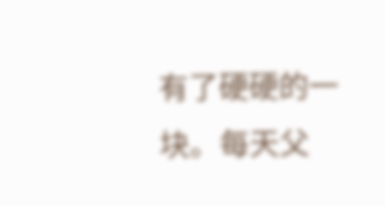有了硬硬的一块。每天父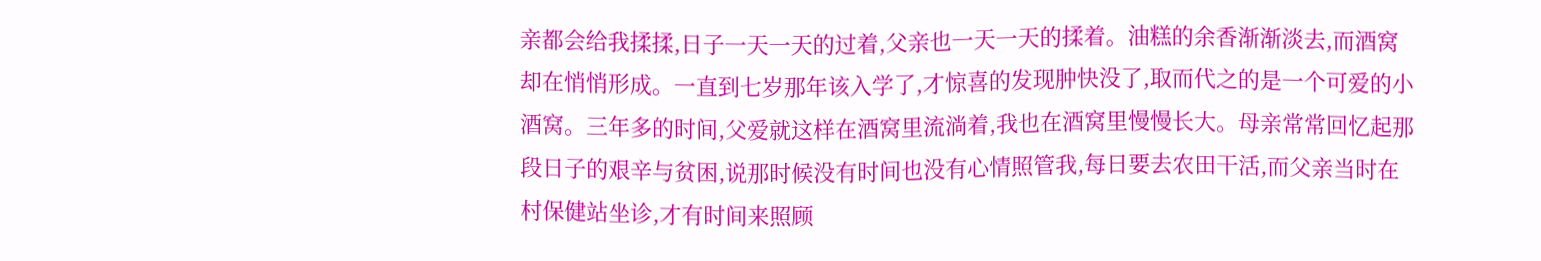亲都会给我揉揉,日子一天一天的过着,父亲也一天一天的揉着。油糕的余香渐渐淡去,而酒窝却在悄悄形成。一直到七岁那年该入学了,才惊喜的发现肿快没了,取而代之的是一个可爱的小酒窝。三年多的时间,父爱就这样在酒窝里流淌着,我也在酒窝里慢慢长大。母亲常常回忆起那段日子的艰辛与贫困,说那时候没有时间也没有心情照管我,每日要去农田干活,而父亲当时在村保健站坐诊,才有时间来照顾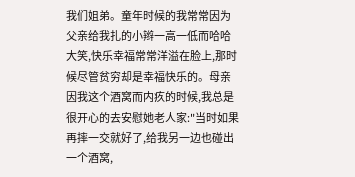我们姐弟。童年时候的我常常因为父亲给我扎的小辫一高一低而哈哈大笑,快乐幸福常常洋溢在脸上,那时候尽管贫穷却是幸福快乐的。母亲因我这个酒窝而内疚的时候,我总是很开心的去安慰她老人家:"当时如果再摔一交就好了,给我另一边也碰出一个酒窝,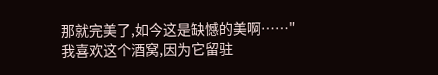那就完美了,如今这是缺憾的美啊……"
我喜欢这个酒窝,因为它留驻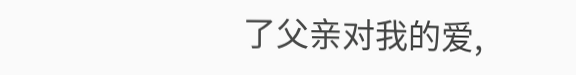了父亲对我的爱,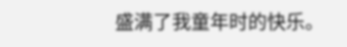盛满了我童年时的快乐。